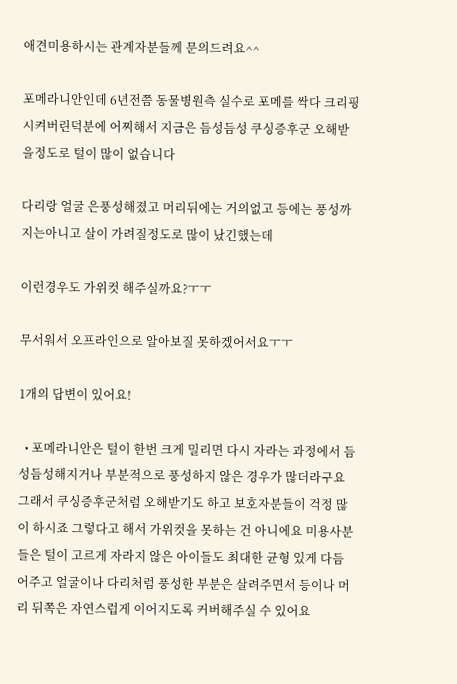애견미용하시는 관계자분들께 문의드려요^^

포메라니안인데 6년전쯤 동물병원측 실수로 포메를 싹다 크리핑시켜버린덕분에 어찌해서 지금은 듬성듬성 쿠싱증후군 오해받을정도로 털이 많이 없습니다

다리랑 얼굴 은풍성해졌고 머리뒤에는 거의없고 등에는 풍성까지는아니고 살이 가려질정도로 많이 났긴했는데

이런경우도 가위컷 해주실까요?ㅜㅜ

무서워서 오프라인으로 알아보질 못하겠어서요ㅜㅜ

1개의 답변이 있어요!

  • 포메라니안은 털이 한번 크게 밀리면 다시 자라는 과정에서 듬성듬성해지거나 부분적으로 풍성하지 않은 경우가 많더라구요 그래서 쿠싱증후군처럼 오해받기도 하고 보호자분들이 걱정 많이 하시죠 그렇다고 해서 가위컷을 못하는 건 아니에요 미용사분들은 털이 고르게 자라지 않은 아이들도 최대한 균형 있게 다듬어주고 얼굴이나 다리처럼 풍성한 부분은 살려주면서 등이나 머리 뒤쪽은 자연스럽게 이어지도록 커버해주실 수 있어요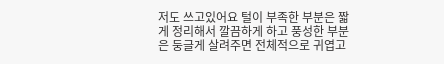저도 쓰고있어요 털이 부족한 부분은 짧게 정리해서 깔끔하게 하고 풍성한 부분은 둥글게 살려주면 전체적으로 귀엽고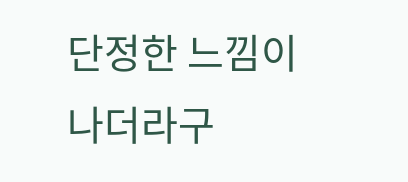단정한 느낌이 나더라구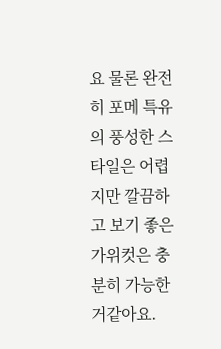요 물론 완전히 포메 특유의 풍성한 스타일은 어렵지만 깔끔하고 보기 좋은 가위컷은 충분히 가능한거같아요.